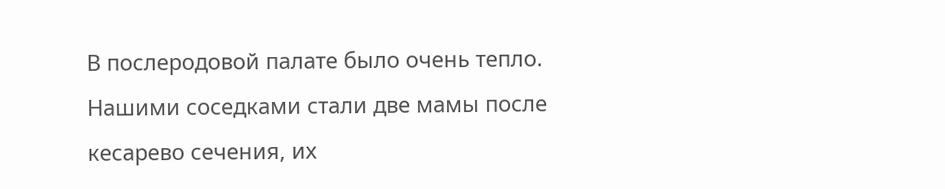В послеродовой палате было очень тепло. Нашими соседками стали две мамы после кесарево сечения, их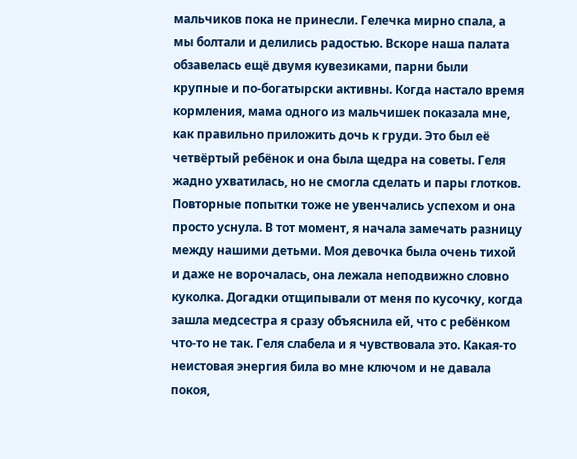мальчиков пока не принесли. Гелечка мирно спала, а мы болтали и делились радостью. Вскоре наша палата обзавелась ещё двумя кувезиками, парни были крупные и по-богатырски активны. Когда настало время кормления, мама одного из мальчишек показала мне, как правильно приложить дочь к груди. Это был её четвёртый ребёнок и она была щедра на советы. Геля жадно ухватилась, но не смогла сделать и пары глотков. Повторные попытки тоже не увенчались успехом и она просто уснула. В тот момент, я начала замечать разницу между нашими детьми. Моя девочка была очень тихой и даже не ворочалась, она лежала неподвижно словно куколка. Догадки отщипывали от меня по кусочку, когда зашла медсестра я сразу объяснила ей, что с ребёнком что-то не так. Геля слабела и я чувствовала это. Какая-то неистовая энергия била во мне ключом и не давала покоя,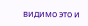видимо это и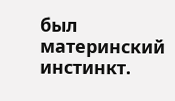был материнский инстинкт.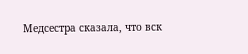Медсестра сказала, что вск